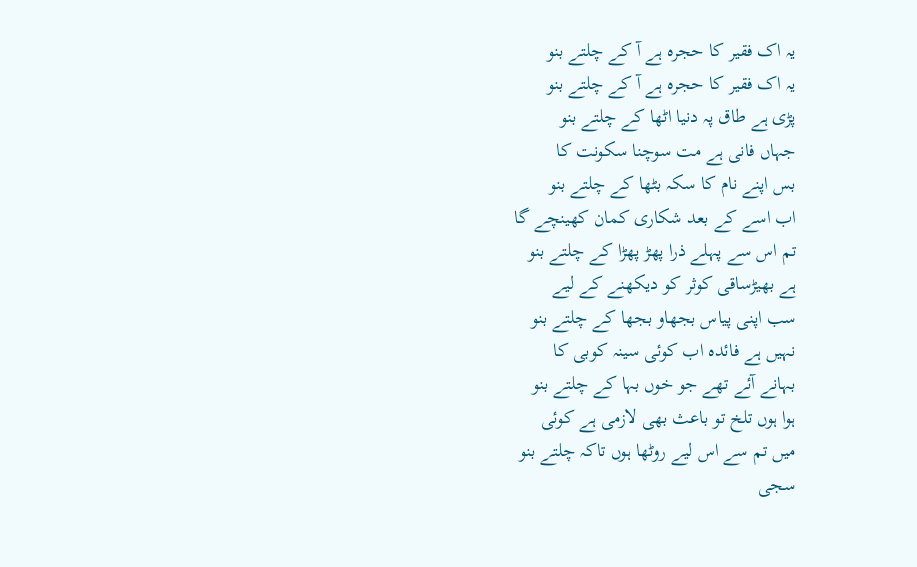یہ اک فقیر کا حجرہ ہے آ کے چلتے بنو
یہ اک فقیر کا حجرہ ہے آ کے چلتے بنو
پڑی ہے طاق پہ دنیا اٹھا کے چلتے بنو
جہاں فانی ہے مت سوچنا سکونت کا
بس اپنے نام کا سکہ بٹھا کے چلتے بنو
اب اسے کے بعد شکاری کمان کھینچے گا
تم اس سے پہلے ذرا پھڑ پھڑا کے چلتے بنو
ہے بھیڑساقی کوثر کو دیکھنے کے لیے
سب اپنی پیاس بجھاو بجھا کے چلتے بنو
نہیں ہے فائدہ اب کوئی سینہ کوبی کا
بہانے آئے تھے جو خوں بہا کے چلتے بنو
ہوا ہوں تلخ تو باعث بھی لازمی ہے کوئی
میں تم سے اس لیے روٹھا ہوں تاکہ چلتے بنو
سجی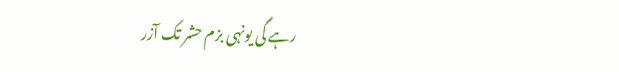رہے گی یونہی بزم حشر تک آزر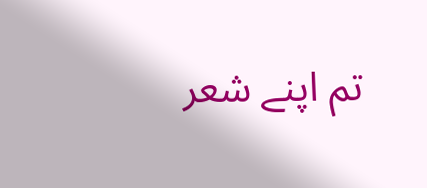تم اپنے شعر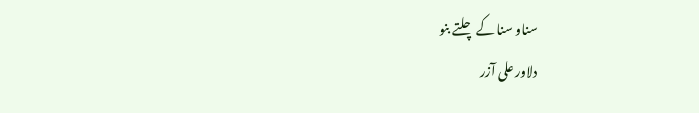سناو سنا کے چلتے بنو
دلاور علی آزر